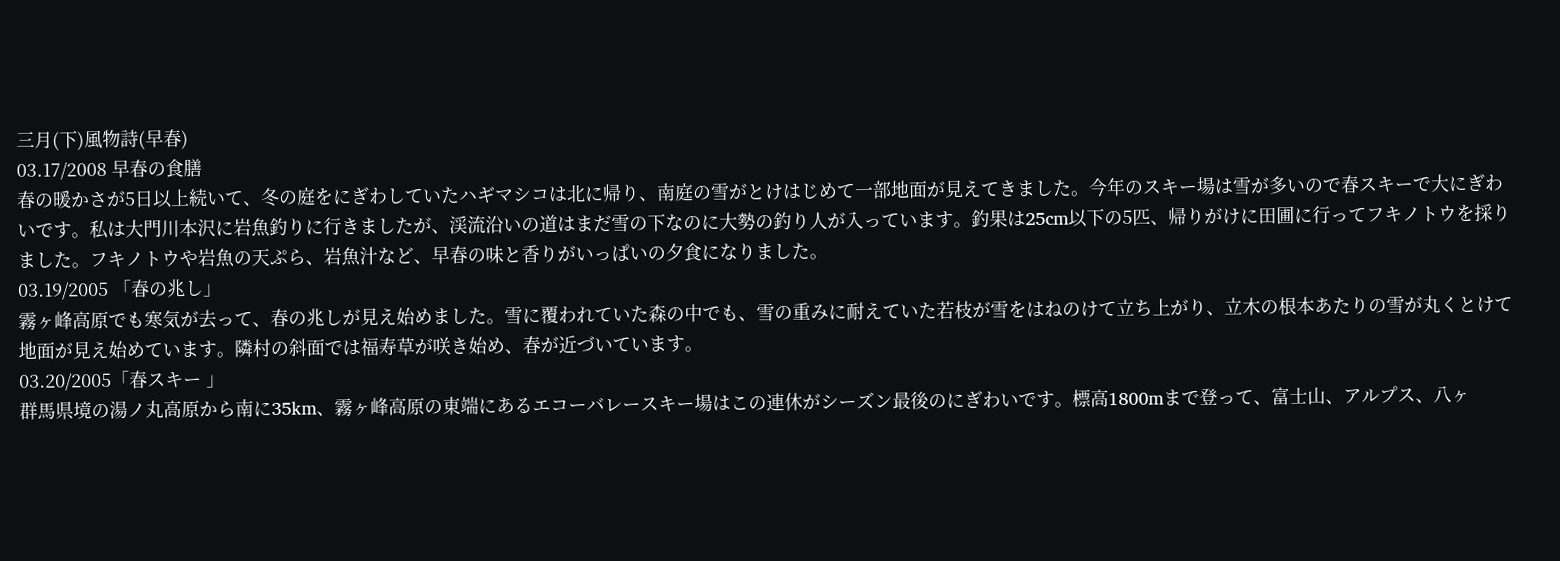三月(下)風物詩(早春)
03.17/2008 早春の食膳
春の暖かさが5日以上続いて、冬の庭をにぎわしていたハギマシコは北に帰り、南庭の雪がとけはじめて一部地面が見えてきました。今年のスキー場は雪が多いので春スキーで大にぎわいです。私は大門川本沢に岩魚釣りに行きましたが、渓流沿いの道はまだ雪の下なのに大勢の釣り人が入っています。釣果は25cm以下の5匹、帰りがけに田圃に行ってフキノトウを採りました。フキノトウや岩魚の天ぷら、岩魚汁など、早春の味と香りがいっぱいの夕食になりました。
03.19/2005 「春の兆し」
霧ヶ峰高原でも寒気が去って、春の兆しが見え始めました。雪に覆われていた森の中でも、雪の重みに耐えていた若枝が雪をはねのけて立ち上がり、立木の根本あたりの雪が丸くとけて地面が見え始めています。隣村の斜面では福寿草が咲き始め、春が近づいています。
03.20/2005「春スキー 」
群馬県境の湯ノ丸高原から南に35km、霧ヶ峰高原の東端にあるエコーバレースキー場はこの連休がシーズン最後のにぎわいです。標高1800mまで登って、富士山、アルプス、八ヶ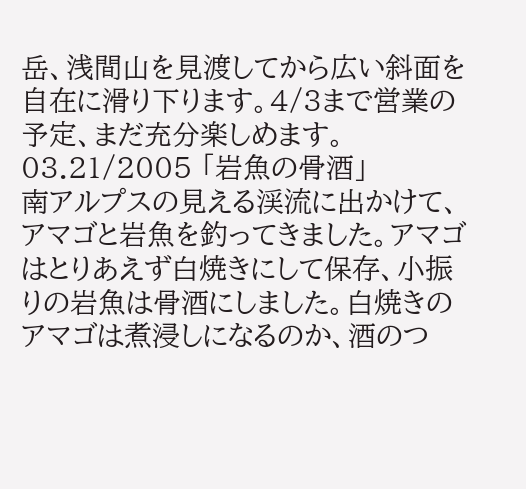岳、浅間山を見渡してから広い斜面を自在に滑り下ります。4/3まで営業の予定、まだ充分楽しめます。
03.21/2005 「岩魚の骨酒」
南アルプスの見える渓流に出かけて、アマゴと岩魚を釣ってきました。アマゴはとりあえず白焼きにして保存、小振りの岩魚は骨酒にしました。白焼きのアマゴは煮浸しになるのか、酒のつ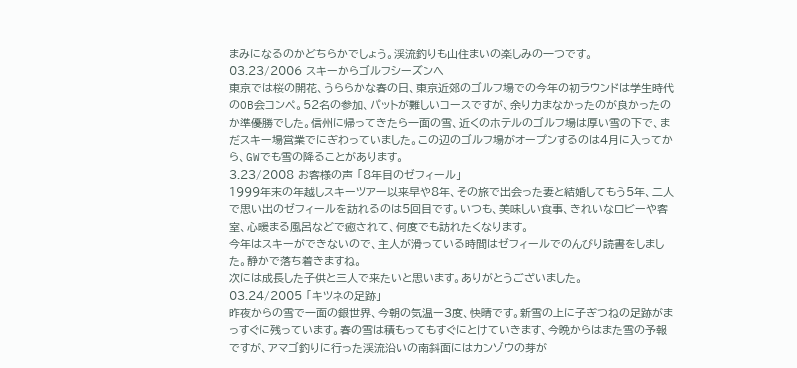まみになるのかどちらかでしょう。渓流釣りも山住まいの楽しみの一つです。
03.23/2006 スキーからゴルフシーズンへ
東京では桜の開花、うららかな春の日、東京近郊のゴルフ場での今年の初ラウンドは学生時代のOB会コンペ。52名の参加、パットが難しいコースですが、余り力まなかったのが良かったのか準優勝でした。信州に帰ってきたら一面の雪、近くのホテルのゴルフ場は厚い雪の下で、まだスキー場営業でにぎわっていました。この辺のゴルフ場がオープンするのは4月に入ってから、GWでも雪の降ることがあります。
3.23/2008 お客様の声 「8年目のゼフィール」
1999年末の年越しスキーツアー以来早や8年、その旅で出会った妻と結婚してもう5年、二人で思い出のゼフィールを訪れるのは5回目です。いつも、美味しい食事、きれいなロビーや客室、心暖まる風呂などで癒されて、何度でも訪れたくなります。
今年はスキーができないので、主人が滑っている時間はゼフィールでのんびり読書をしました。静かで落ち着きますね。
次には成長した子供と三人で来たいと思います。ありがとうございました。
03.24/2005 「キツネの足跡」
昨夜からの雪で一面の銀世界、今朝の気温ー3度、快晴です。新雪の上に子ぎつねの足跡がまっすぐに残っています。春の雪は積もってもすぐにとけていきます、今晩からはまた雪の予報ですが、アマゴ釣りに行った渓流沿いの南斜面にはカンゾウの芽が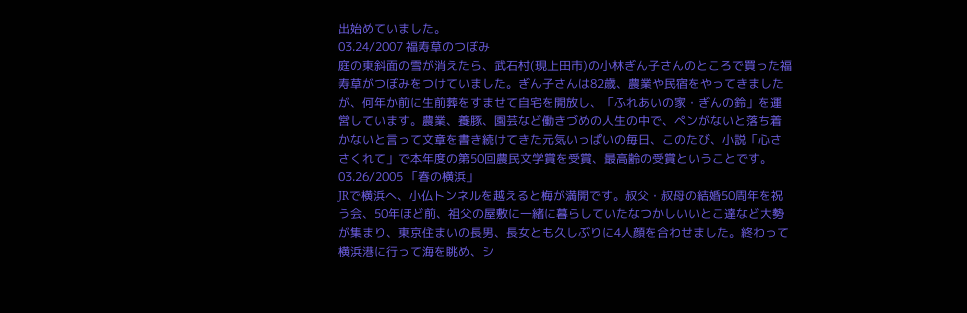出始めていました。
03.24/2007 福寿草のつぼみ
庭の東斜面の雪が消えたら、武石村(現上田市)の小林ぎん子さんのところで買った福寿草がつぼみをつけていました。ぎん子さんは82歳、農業や民宿をやってきましたが、何年か前に生前葬をすませて自宅を開放し、「ふれあいの家・ぎんの鈴」を運営しています。農業、養豚、園芸など働きづめの人生の中で、ペンがないと落ち着かないと言って文章を書き続けてきた元気いっぱいの毎日、このたび、小説「心ささくれて」で本年度の第50回農民文学賞を受賞、最高齢の受賞ということです。
03.26/2005 「春の横浜」
JRで横浜へ、小仏トンネルを越えると梅が満開です。叔父・叔母の結婚50周年を祝う会、50年ほど前、祖父の屋敷に一緒に暮らしていたなつかしいいとこ達など大勢が集まり、東京住まいの長男、長女とも久しぶりに4人顔を合わせました。終わって横浜港に行って海を眺め、シ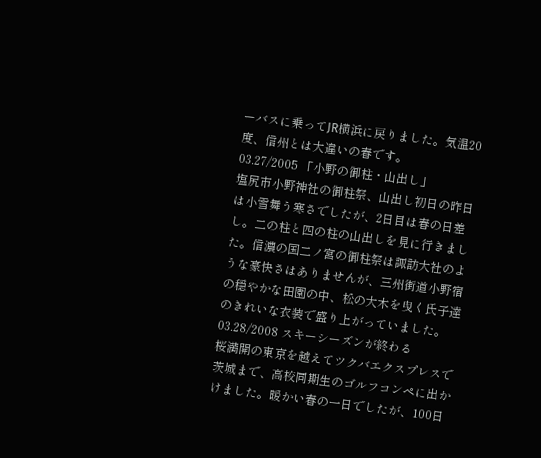ーバスに乗ってJR横浜に戻りました。気温20度、信州とは大違いの春です。
03.27/2005 「小野の御柱・山出し」
塩尻市小野神社の御柱祭、山出し初日の昨日は小雪舞う寒さでしたが、2日目は春の日差し。二の柱と四の柱の山出しを見に行きました。信濃の国二ノ宮の御柱祭は諏訪大社のような豪快さはありませんが、三州街道小野宿の穏やかな田園の中、松の大木を曳く氏子達のきれいな衣装で盛り上がっていました。
03.28/2008 スキーシーズンが終わる
桜満開の東京を越えてツクバエクスプレスで茨城まで、高校同期生のゴルフコンペに出かけました。暖かい春の一日でしたが、100日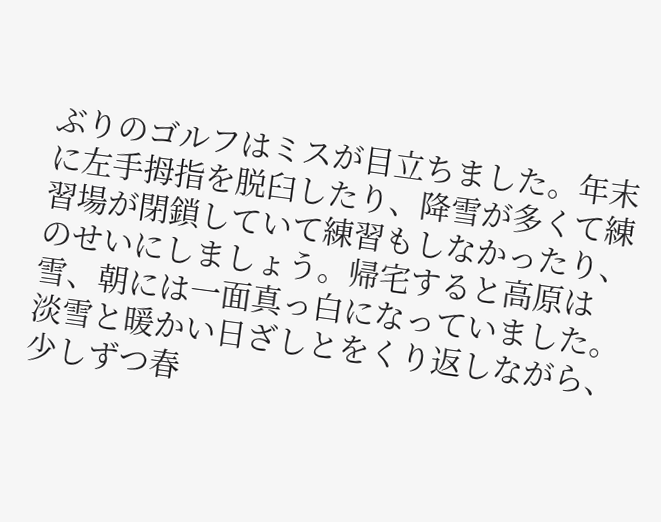ぶりのゴルフはミスが目立ちました。年末に左手拇指を脱臼したり、降雪が多くて練習場が閉鎖していて練習もしなかったり、のせいにしましょう。帰宅すると高原は雪、朝には一面真っ白になっていました。淡雪と暖かい日ざしとをくり返しながら、少しずつ春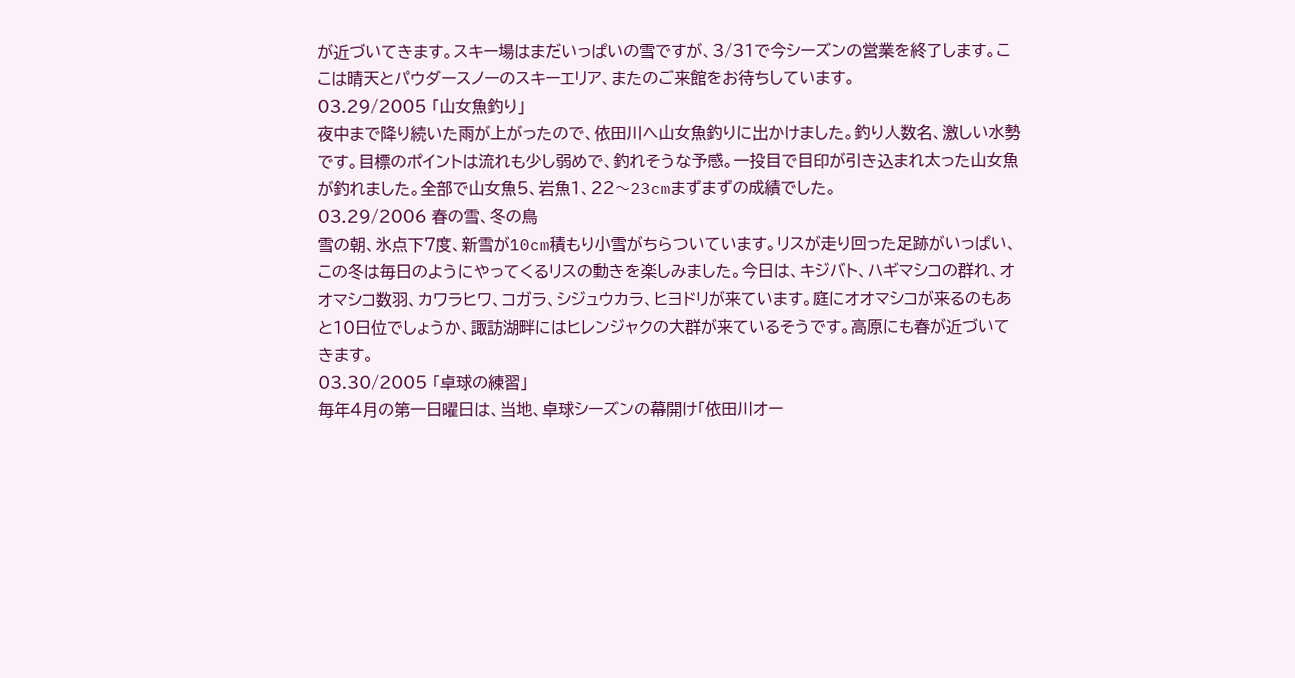が近づいてきます。スキー場はまだいっぱいの雪ですが、3/31で今シーズンの営業を終了します。ここは晴天とパウダースノーのスキーエリア、またのご来館をお待ちしています。
03.29/2005 「山女魚釣り」
夜中まで降り続いた雨が上がったので、依田川へ山女魚釣りに出かけました。釣り人数名、激しい水勢です。目標のポイントは流れも少し弱めで、釣れそうな予感。一投目で目印が引き込まれ太った山女魚が釣れました。全部で山女魚5、岩魚1、22〜23cmまずまずの成績でした。
03.29/2006 春の雪、冬の鳥
雪の朝、氷点下7度、新雪が10cm積もり小雪がちらついています。リスが走り回った足跡がいっぱい、この冬は毎日のようにやってくるリスの動きを楽しみました。今日は、キジバト、ハギマシコの群れ、オオマシコ数羽、カワラヒワ、コガラ、シジュウカラ、ヒヨドリが来ています。庭にオオマシコが来るのもあと10日位でしょうか、諏訪湖畔にはヒレンジャクの大群が来ているそうです。高原にも春が近づいてきます。
03.30/2005 「卓球の練習」
毎年4月の第一日曜日は、当地、卓球シーズンの幕開け「依田川オー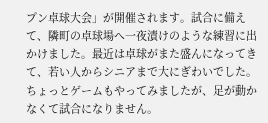プン卓球大会」が開催されます。試合に備えて、隣町の卓球場へ一夜漬けのような練習に出かけました。最近は卓球がまた盛んになってきて、若い人からシニアまで大にぎわいでした。ちょっとゲームもやってみましたが、足が動かなくて試合になりません。